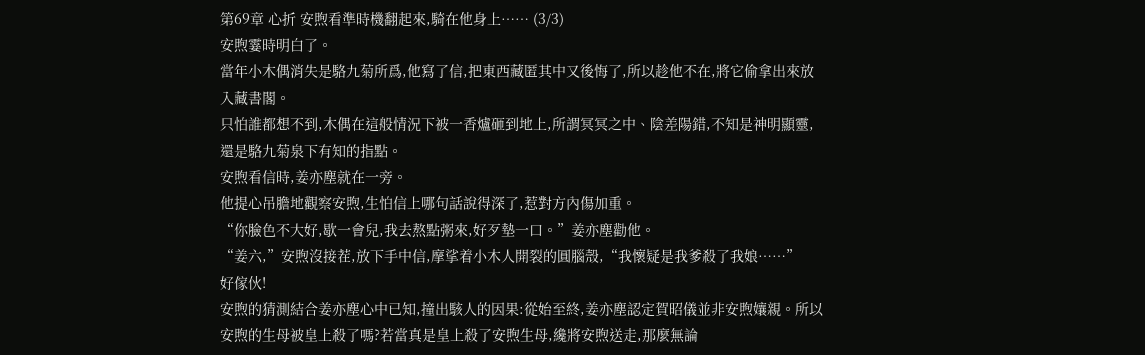第69章 心折 安煦看準時機翻起來,騎在他身上…… (3/3)
安煦霎時明白了。
當年小木偶消失是駱九菊所爲,他寫了信,把東西藏匿其中又後悔了,所以趁他不在,將它偷拿出來放入藏書閣。
只怕誰都想不到,木偶在這般情況下被一香爐砸到地上,所謂冥冥之中、陰差陽錯,不知是神明顯靈,還是駱九菊泉下有知的指點。
安煦看信時,姜亦塵就在一旁。
他提心吊膽地觀察安煦,生怕信上哪句話說得深了,惹對方內傷加重。
“你臉色不大好,歇一會兒,我去熬點粥來,好歹墊一口。”姜亦塵勸他。
“姜六,”安煦沒接茬,放下手中信,摩挲着小木人開裂的圓腦殼,“我懷疑是我爹殺了我娘……”
好傢伙!
安煦的猜測結合姜亦塵心中已知,撞出駭人的因果:從始至終,姜亦塵認定賀昭儀並非安煦孃親。所以安煦的生母被皇上殺了嗎?若當真是皇上殺了安煦生母,纔將安煦送走,那麼無論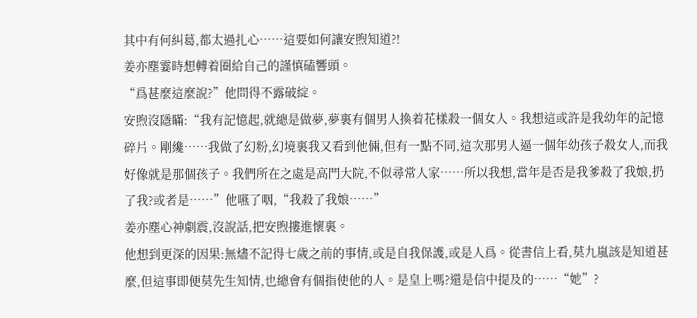其中有何糾葛,都太過扎心……這要如何讓安煦知道?!
姜亦塵霎時想轉着圈給自己的謹慎磕響頭。
“爲甚麼這麼說?”他問得不露破綻。
安煦沒隱瞞:“我有記憶起,就總是做夢,夢裏有個男人換着花樣殺一個女人。我想這或許是我幼年的記憶碎片。剛纔……我做了幻粉,幻境裏我又看到他倆,但有一點不同,這次那男人逼一個年幼孩子殺女人,而我好像就是那個孩子。我們所在之處是高門大院,不似尋常人家……所以我想,當年是否是我爹殺了我娘,扔了我?或者是……”他嚥了咽,“我殺了我娘……”
姜亦塵心神劇震,沒說話,把安煦摟進懷裏。
他想到更深的因果:無燼不記得七歲之前的事情,或是自我保護,或是人爲。從書信上看,莫九嵐該是知道甚麼,但這事即便莫先生知情,也總會有個指使他的人。是皇上嗎?還是信中提及的……“她”?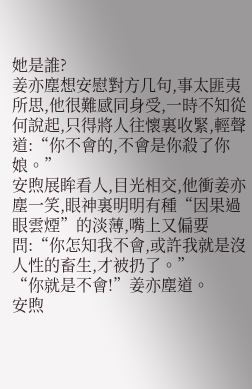她是誰?
姜亦塵想安慰對方几句,事太匪夷所思,他很難感同身受,一時不知從何說起,只得將人往懷裏收緊,輕聲道:“你不會的,不會是你殺了你娘。”
安煦展眸看人,目光相交,他衝姜亦塵一笑,眼神裏明明有種“因果過眼雲煙”的淡薄,嘴上又偏要問:“你怎知我不會,或許我就是沒人性的畜生,才被扔了。”
“你就是不會!”姜亦塵道。
安煦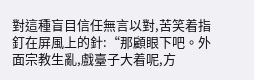對這種盲目信任無言以對,苦笑着指釘在屏風上的針:“那顧眼下吧。外面宗教生亂,戲臺子大着呢,方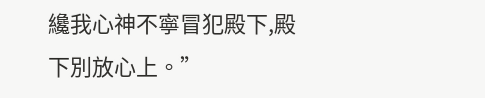纔我心神不寧冒犯殿下,殿下別放心上。”